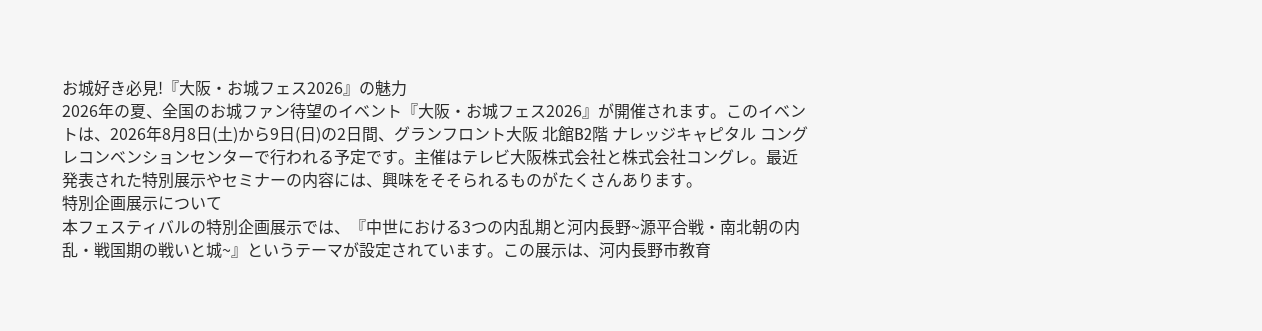お城好き必見!『大阪・お城フェス2026』の魅力
2026年の夏、全国のお城ファン待望のイベント『大阪・お城フェス2026』が開催されます。このイベントは、2026年8月8日(土)から9日(日)の2日間、グランフロント大阪 北館B2階 ナレッジキャピタル コングレコンベンションセンターで行われる予定です。主催はテレビ大阪株式会社と株式会社コングレ。最近発表された特別展示やセミナーの内容には、興味をそそられるものがたくさんあります。
特別企画展示について
本フェスティバルの特別企画展示では、『中世における3つの内乱期と河内長野~源平合戦・南北朝の内乱・戦国期の戦いと城~』というテーマが設定されています。この展示は、河内長野市教育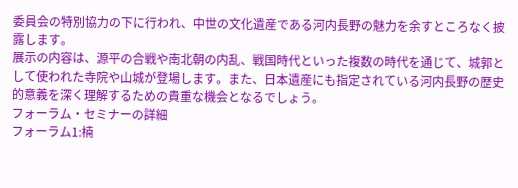委員会の特別協力の下に行われ、中世の文化遺産である河内長野の魅力を余すところなく披露します。
展示の内容は、源平の合戦や南北朝の内乱、戦国時代といった複数の時代を通じて、城郭として使われた寺院や山城が登場します。また、日本遺産にも指定されている河内長野の歴史的意義を深く理解するための貴重な機会となるでしょう。
フォーラム・セミナーの詳細
フォーラム1:楠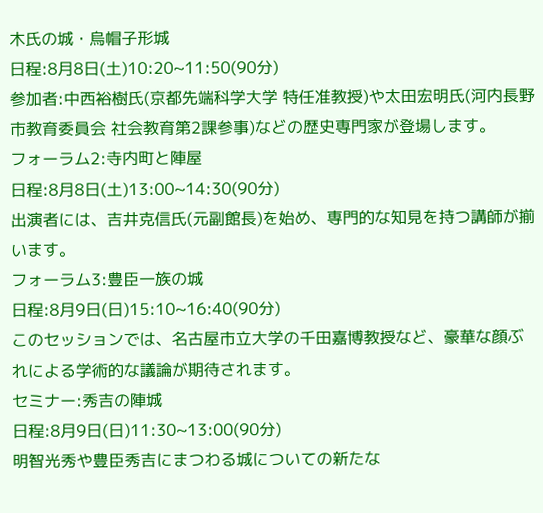木氏の城・烏帽子形城
日程:8月8日(土)10:20~11:50(90分)
参加者:中西裕樹氏(京都先端科学大学 特任准教授)や太田宏明氏(河内長野市教育委員会 社会教育第2課参事)などの歴史専門家が登場します。
フォーラム2:寺内町と陣屋
日程:8月8日(土)13:00~14:30(90分)
出演者には、吉井克信氏(元副館長)を始め、専門的な知見を持つ講師が揃います。
フォーラム3:豊臣一族の城
日程:8月9日(日)15:10~16:40(90分)
このセッションでは、名古屋市立大学の千田嘉博教授など、豪華な顔ぶれによる学術的な議論が期待されます。
セミナー:秀吉の陣城
日程:8月9日(日)11:30~13:00(90分)
明智光秀や豊臣秀吉にまつわる城についての新たな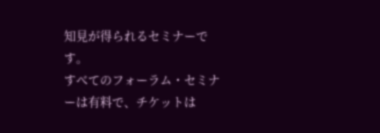知見が得られるセミナーです。
すべてのフォーラム・セミナーは有料で、チケットは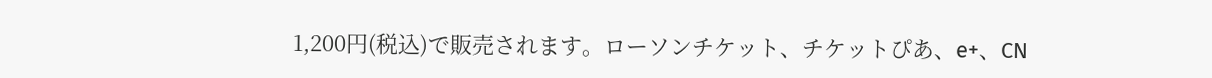1,200円(税込)で販売されます。ローソンチケット、チケットぴあ、e+、CN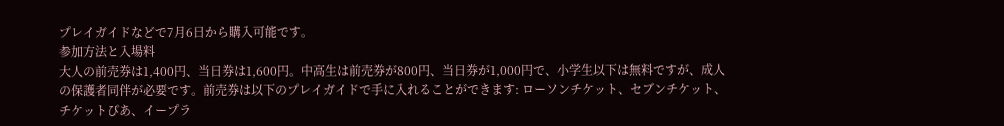プレイガイドなどで7月6日から購入可能です。
参加方法と入場料
大人の前売券は1,400円、当日券は1,600円。中高生は前売券が800円、当日券が1,000円で、小学生以下は無料ですが、成人の保護者同伴が必要です。前売券は以下のプレイガイドで手に入れることができます: ローソンチケット、セブンチケット、チケットぴあ、イープラ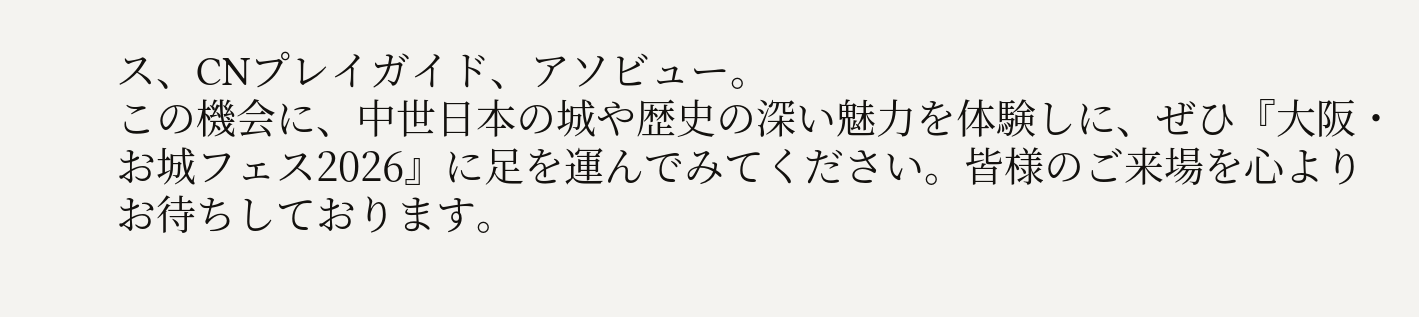ス、CNプレイガイド、アソビュー。
この機会に、中世日本の城や歴史の深い魅力を体験しに、ぜひ『大阪・お城フェス2026』に足を運んでみてください。皆様のご来場を心よりお待ちしております。